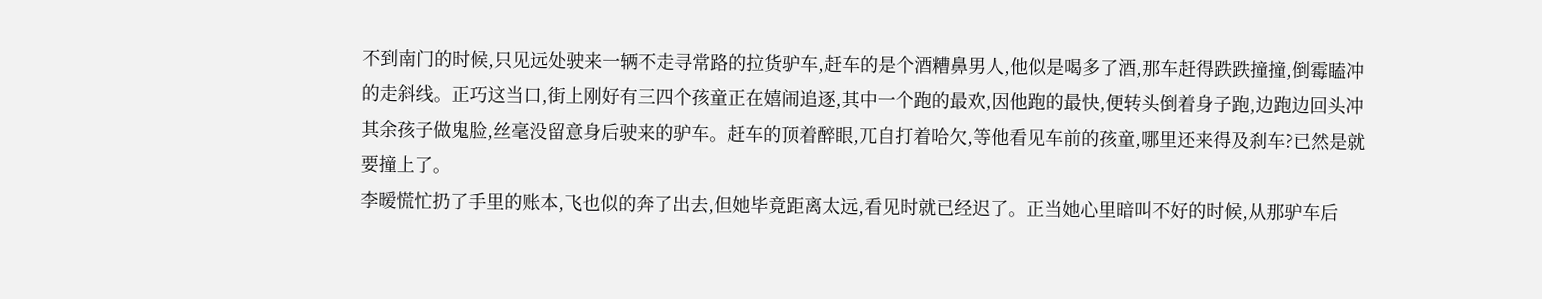不到南门的时候,只见远处驶来一辆不走寻常路的拉货驴车,赶车的是个酒糟鼻男人,他似是喝多了酒,那车赶得跌跌撞撞,倒霉瞌冲的走斜线。正巧这当口,街上刚好有三四个孩童正在嬉闹追逐,其中一个跑的最欢,因他跑的最快,便转头倒着身子跑,边跑边回头冲其余孩子做鬼脸,丝毫没留意身后驶来的驴车。赶车的顶着醉眼,兀自打着哈欠,等他看见车前的孩童,哪里还来得及刹车?已然是就要撞上了。
李暧慌忙扔了手里的账本,飞也似的奔了出去,但她毕竟距离太远,看见时就已经迟了。正当她心里暗叫不好的时候,从那驴车后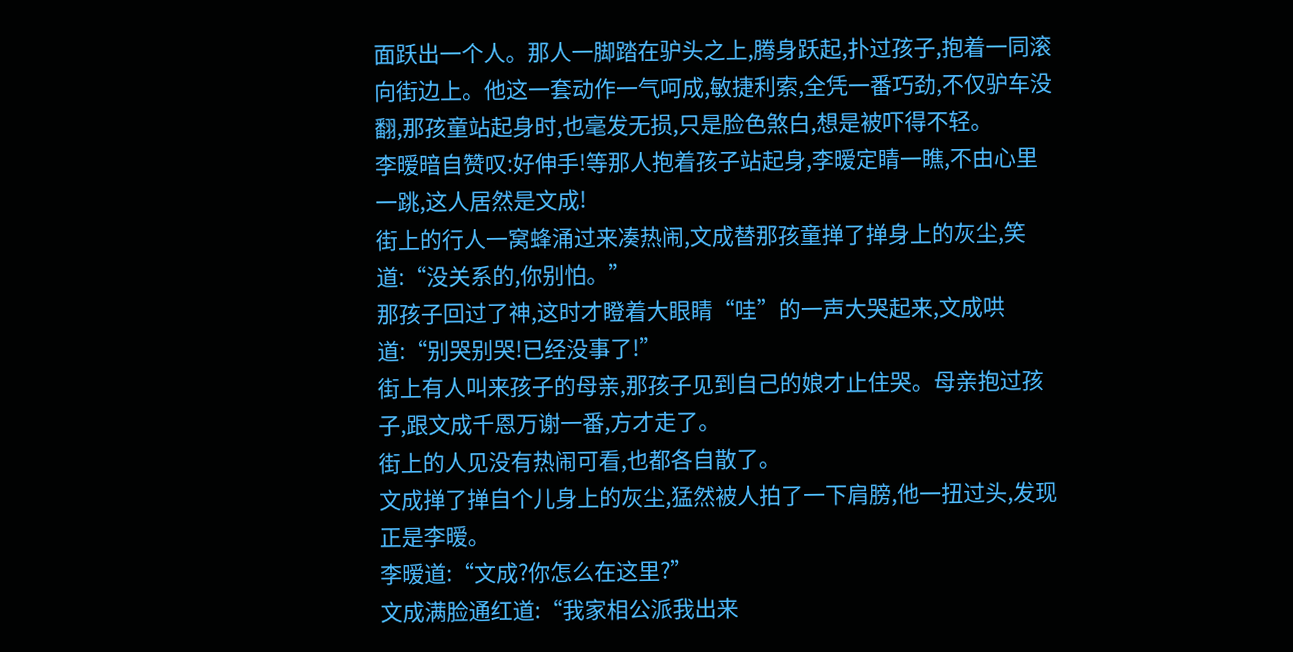面跃出一个人。那人一脚踏在驴头之上,腾身跃起,扑过孩子,抱着一同滚向街边上。他这一套动作一气呵成,敏捷利索,全凭一番巧劲,不仅驴车没翻,那孩童站起身时,也毫发无损,只是脸色煞白,想是被吓得不轻。
李暧暗自赞叹:好伸手!等那人抱着孩子站起身,李暧定睛一瞧,不由心里一跳,这人居然是文成!
街上的行人一窝蜂涌过来凑热闹,文成替那孩童掸了掸身上的灰尘,笑道:“没关系的,你别怕。”
那孩子回过了神,这时才瞪着大眼睛“哇”的一声大哭起来,文成哄道:“别哭别哭!已经没事了!”
街上有人叫来孩子的母亲,那孩子见到自己的娘才止住哭。母亲抱过孩子,跟文成千恩万谢一番,方才走了。
街上的人见没有热闹可看,也都各自散了。
文成掸了掸自个儿身上的灰尘,猛然被人拍了一下肩膀,他一扭过头,发现正是李暧。
李暧道:“文成?你怎么在这里?”
文成满脸通红道:“我家相公派我出来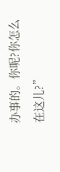办事的。你呢?你怎么在这儿?”